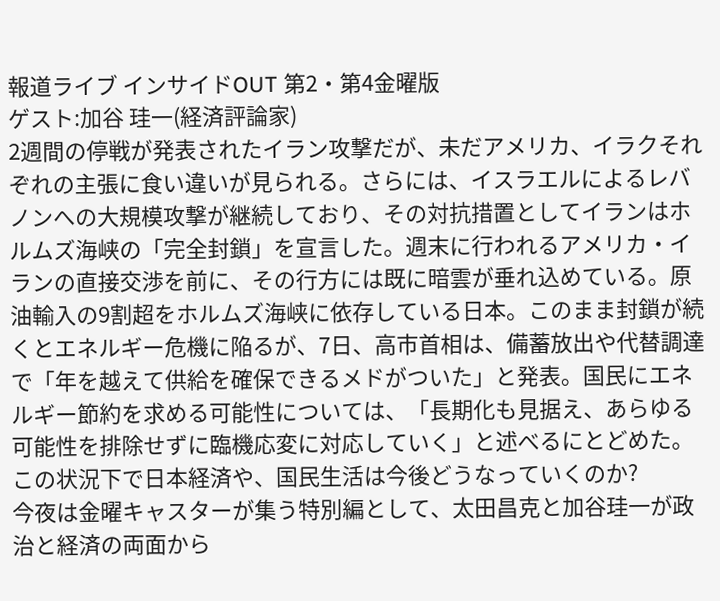報道ライブ インサイドOUT 第2・第4金曜版
ゲスト:加谷 珪一(経済評論家)
2週間の停戦が発表されたイラン攻撃だが、未だアメリカ、イラクそれぞれの主張に食い違いが見られる。さらには、イスラエルによるレバノンへの大規模攻撃が継続しており、その対抗措置としてイランはホルムズ海峡の「完全封鎖」を宣言した。週末に行われるアメリカ・イランの直接交渉を前に、その行方には既に暗雲が垂れ込めている。原油輸入の9割超をホルムズ海峡に依存している日本。このまま封鎖が続くとエネルギー危機に陥るが、7日、高市首相は、備蓄放出や代替調達で「年を越えて供給を確保できるメドがついた」と発表。国民にエネルギー節約を求める可能性については、「長期化も見据え、あらゆる可能性を排除せずに臨機応変に対応していく」と述べるにとどめた。この状況下で日本経済や、国民生活は今後どうなっていくのか?
今夜は金曜キャスターが集う特別編として、太田昌克と加谷珪一が政治と経済の両面から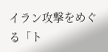イラン攻撃をめぐる「ト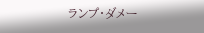ランプ・ダメー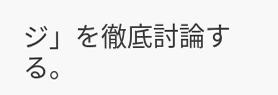ジ」を徹底討論する。